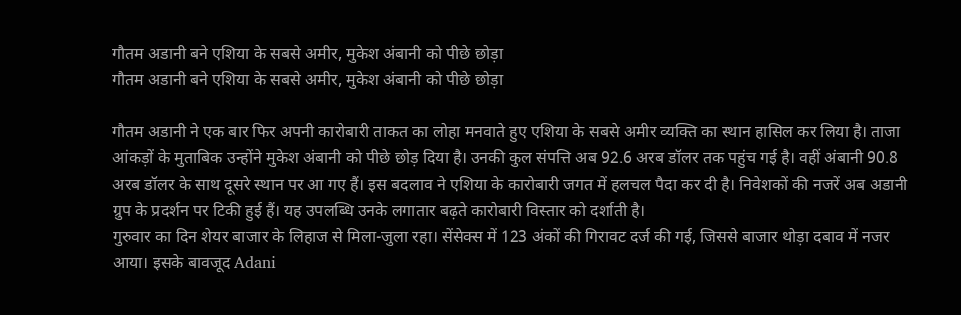गौतम अडानी बने एशिया के सबसे अमीर, मुकेश अंबानी को पीछे छोड़ा
गौतम अडानी बने एशिया के सबसे अमीर, मुकेश अंबानी को पीछे छोड़ा

गौतम अडानी ने एक बार फिर अपनी कारोबारी ताकत का लोहा मनवाते हुए एशिया के सबसे अमीर व्यक्ति का स्थान हासिल कर लिया है। ताजा आंकड़ों के मुताबिक उन्होंने मुकेश अंबानी को पीछे छोड़ दिया है। उनकी कुल संपत्ति अब 92.6 अरब डॉलर तक पहुंच गई है। वहीं अंबानी 90.8 अरब डॉलर के साथ दूसरे स्थान पर आ गए हैं। इस बदलाव ने एशिया के कारोबारी जगत में हलचल पैदा कर दी है। निवेशकों की नजरें अब अडानी ग्रुप के प्रदर्शन पर टिकी हुई हैं। यह उपलब्धि उनके लगातार बढ़ते कारोबारी विस्तार को दर्शाती है।
गुरुवार का दिन शेयर बाजार के लिहाज से मिला-जुला रहा। सेंसेक्स में 123 अंकों की गिरावट दर्ज की गई, जिससे बाजार थोड़ा दबाव में नजर आया। इसके बावजूद Adani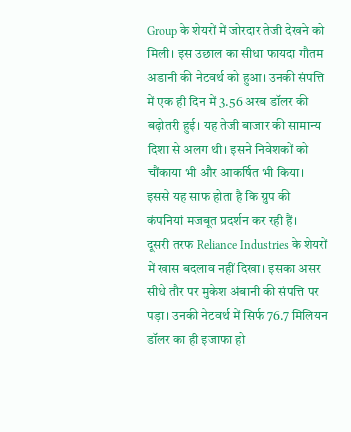Group के शेयरों में जोरदार तेजी देखने को मिली। इस उछाल का सीधा फायदा गौतम अडानी की नेटवर्थ को हुआ। उनकी संपत्ति में एक ही दिन में 3.56 अरब डॉलर की बढ़ोतरी हुई। यह तेजी बाजार की सामान्य दिशा से अलग थी। इसने निवेशकों को चौंकाया भी और आकर्षित भी किया। इससे यह साफ होता है कि ग्रुप की कंपनियां मजबूत प्रदर्शन कर रही हैं।
दूसरी तरफ Reliance Industries के शेयरों में खास बदलाव नहीं दिखा। इसका असर सीधे तौर पर मुकेश अंबानी की संपत्ति पर पड़ा। उनकी नेटवर्थ में सिर्फ 76.7 मिलियन डॉलर का ही इजाफा हो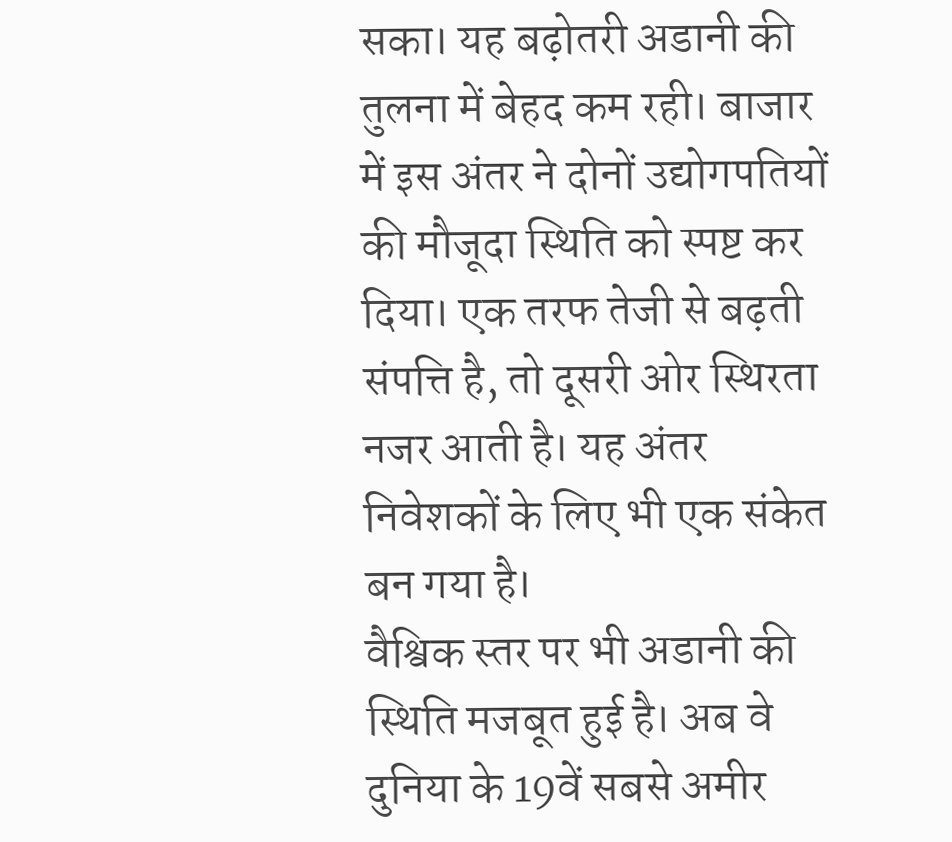सका। यह बढ़ोतरी अडानी की तुलना में बेहद कम रही। बाजार में इस अंतर ने दोनों उद्योगपतियों की मौजूदा स्थिति को स्पष्ट कर दिया। एक तरफ तेजी से बढ़ती संपत्ति है, तो दूसरी ओर स्थिरता नजर आती है। यह अंतर निवेशकों के लिए भी एक संकेत बन गया है।
वैश्विक स्तर पर भी अडानी की स्थिति मजबूत हुई है। अब वे दुनिया के 19वें सबसे अमीर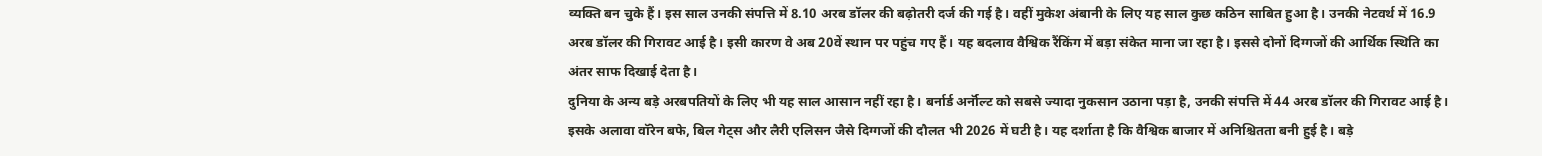व्यक्ति बन चुके हैं। इस साल उनकी संपत्ति में 8.10 अरब डॉलर की बढ़ोतरी दर्ज की गई है। वहीं मुकेश अंबानी के लिए यह साल कुछ कठिन साबित हुआ है। उनकी नेटवर्थ में 16.9 अरब डॉलर की गिरावट आई है। इसी कारण वे अब 20वें स्थान पर पहुंच गए हैं। यह बदलाव वैश्विक रैंकिंग में बड़ा संकेत माना जा रहा है। इससे दोनों दिग्गजों की आर्थिक स्थिति का अंतर साफ दिखाई देता है।
दुनिया के अन्य बड़े अरबपतियों के लिए भी यह साल आसान नहीं रहा है। बर्नार्ड अर्नॉल्ट को सबसे ज्यादा नुकसान उठाना पड़ा है, उनकी संपत्ति में 44 अरब डॉलर की गिरावट आई है। इसके अलावा वॉरेन बफे, बिल गेट्स और लैरी एलिसन जैसे दिग्गजों की दौलत भी 2026 में घटी है। यह दर्शाता है कि वैश्विक बाजार में अनिश्चितता बनी हुई है। बड़े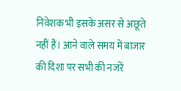निवेशक भी इसके असर से अछूते नहीं हैं। आने वाले समय में बाजार की दिशा पर सभी की नजरें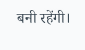बनी रहेंगी।